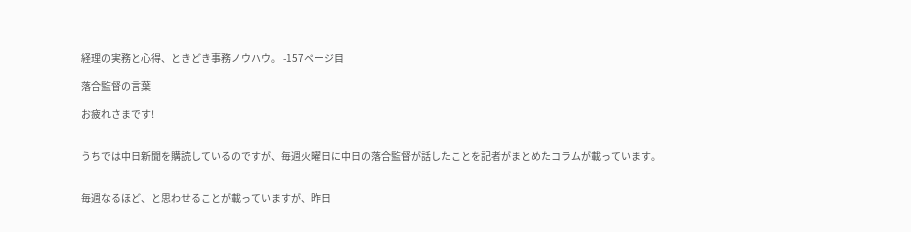経理の実務と心得、ときどき事務ノウハウ。 -157ページ目

落合監督の言葉

お疲れさまです!


うちでは中日新聞を購読しているのですが、毎週火曜日に中日の落合監督が話したことを記者がまとめたコラムが載っています。


毎週なるほど、と思わせることが載っていますが、昨日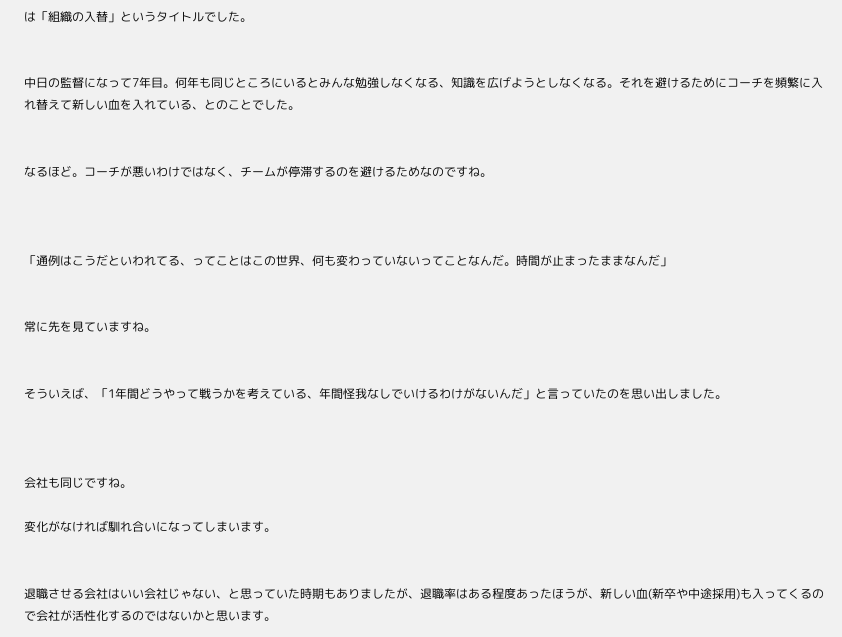は「組織の入替」というタイトルでした。


中日の監督になって7年目。何年も同じところにいるとみんな勉強しなくなる、知識を広げようとしなくなる。それを避けるためにコーチを頻繁に入れ替えて新しい血を入れている、とのことでした。


なるほど。コーチが悪いわけではなく、チームが停滞するのを避けるためなのですね。



「通例はこうだといわれてる、ってことはこの世界、何も変わっていないってことなんだ。時間が止まったままなんだ」


常に先を見ていますね。


そういえば、「1年間どうやって戦うかを考えている、年間怪我なしでいけるわけがないんだ」と言っていたのを思い出しました。



会社も同じですね。

変化がなければ馴れ合いになってしまいます。


退職させる会社はいい会社じゃない、と思っていた時期もありましたが、退職率はある程度あったほうが、新しい血(新卒や中途採用)も入ってくるので会社が活性化するのではないかと思います。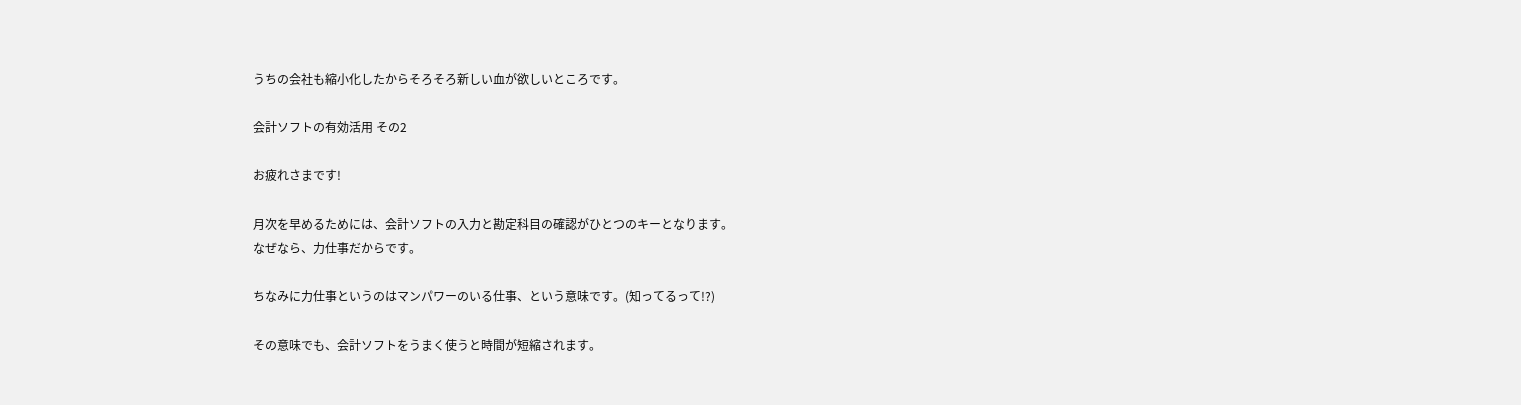うちの会社も縮小化したからそろそろ新しい血が欲しいところです。

会計ソフトの有効活用 その2

お疲れさまです!

月次を早めるためには、会計ソフトの入力と勘定科目の確認がひとつのキーとなります。
なぜなら、力仕事だからです。

ちなみに力仕事というのはマンパワーのいる仕事、という意味です。(知ってるって!?)

その意味でも、会計ソフトをうまく使うと時間が短縮されます。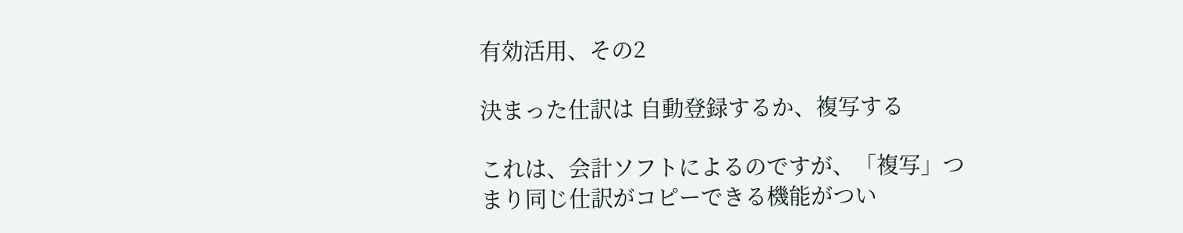有効活用、その2

決まった仕訳は 自動登録するか、複写する

これは、会計ソフトによるのですが、「複写」つまり同じ仕訳がコピーできる機能がつい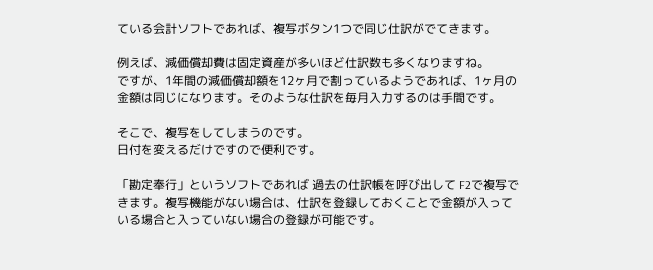ている会計ソフトであれば、複写ボタン1つで同じ仕訳がでてきます。

例えば、減価償却費は固定資産が多いほど仕訳数も多くなりますね。
ですが、1年間の減価償却額を12ヶ月で割っているようであれば、1ヶ月の金額は同じになります。そのような仕訳を毎月入力するのは手間です。

そこで、複写をしてしまうのです。
日付を変えるだけですので便利です。

「勘定奉行」というソフトであれば 過去の仕訳帳を呼び出して F2で複写できます。複写機能がない場合は、仕訳を登録しておくことで金額が入っている場合と入っていない場合の登録が可能です。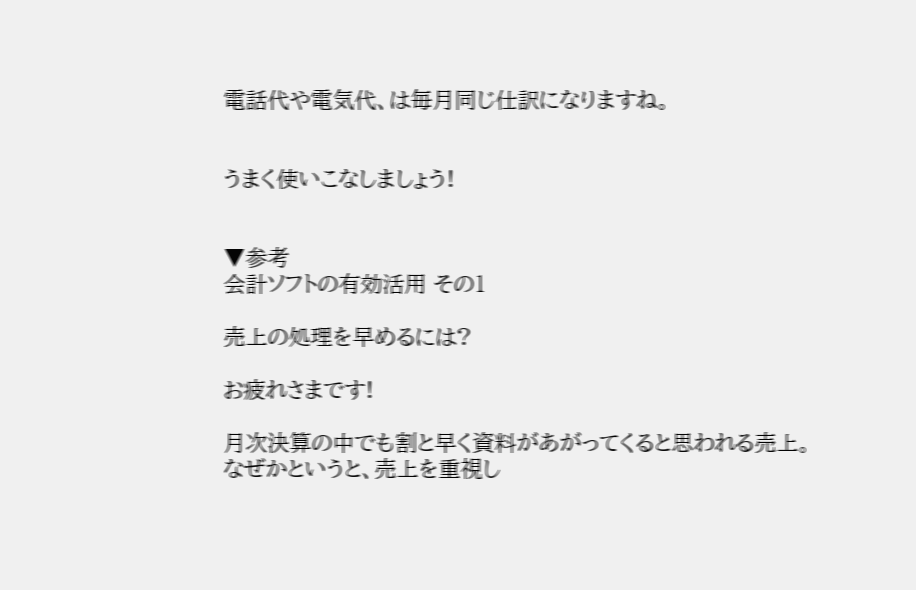電話代や電気代、は毎月同じ仕訳になりますね。


うまく使いこなしましょう!


▼参考
会計ソフトの有効活用 その1

売上の処理を早めるには?

お疲れさまです!

月次決算の中でも割と早く資料があがってくると思われる売上。なぜかというと、売上を重視し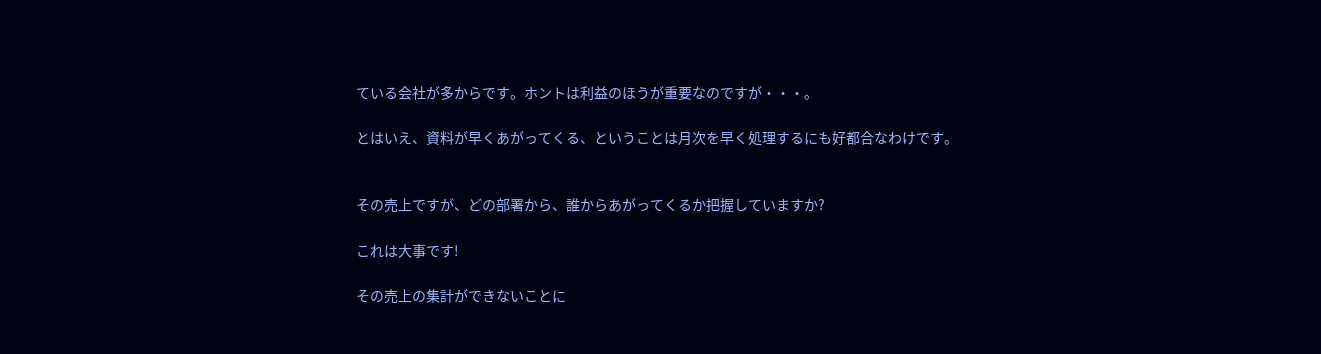ている会社が多からです。ホントは利益のほうが重要なのですが・・・。

とはいえ、資料が早くあがってくる、ということは月次を早く処理するにも好都合なわけです。


その売上ですが、どの部署から、誰からあがってくるか把握していますか?

これは大事です!

その売上の集計ができないことに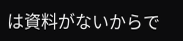は資料がないからで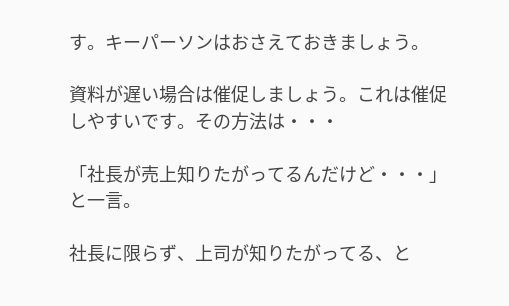す。キーパーソンはおさえておきましょう。

資料が遅い場合は催促しましょう。これは催促しやすいです。その方法は・・・

「社長が売上知りたがってるんだけど・・・」と一言。

社長に限らず、上司が知りたがってる、と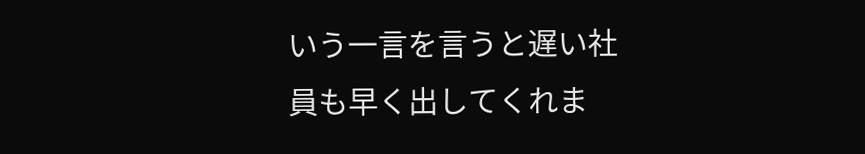いう一言を言うと遅い社員も早く出してくれま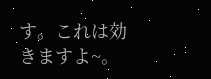す。これは効きますよ~。